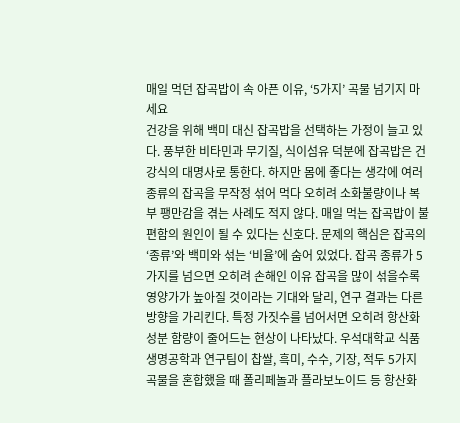매일 먹던 잡곡밥이 속 아픈 이유, ‘5가지’ 곡물 넘기지 마세요
건강을 위해 백미 대신 잡곡밥을 선택하는 가정이 늘고 있다. 풍부한 비타민과 무기질, 식이섬유 덕분에 잡곡밥은 건강식의 대명사로 통한다. 하지만 몸에 좋다는 생각에 여러 종류의 잡곡을 무작정 섞어 먹다 오히려 소화불량이나 복부 팽만감을 겪는 사례도 적지 않다. 매일 먹는 잡곡밥이 불편함의 원인이 될 수 있다는 신호다. 문제의 핵심은 잡곡의 ‘종류’와 백미와 섞는 ‘비율’에 숨어 있었다. 잡곡 종류가 5가지를 넘으면 오히려 손해인 이유 잡곡을 많이 섞을수록 영양가가 높아질 것이라는 기대와 달리, 연구 결과는 다른 방향을 가리킨다. 특정 가짓수를 넘어서면 오히려 항산화 성분 함량이 줄어드는 현상이 나타났다. 우석대학교 식품생명공학과 연구팀이 찹쌀, 흑미, 수수, 기장, 적두 5가지 곡물을 혼합했을 때 폴리페놀과 플라보노이드 등 항산화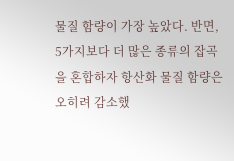물질 함량이 가장 높았다. 반면, 5가지보다 더 많은 종류의 잡곡을 혼합하자 항산화 물질 함량은 오히려 감소했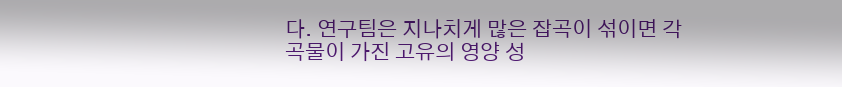다. 연구팀은 지나치게 많은 잡곡이 섞이면 각 곡물이 가진 고유의 영양 성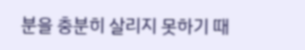분을 충분히 살리지 못하기 때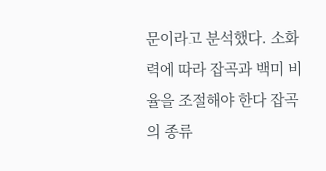문이라고 분석했다. 소화력에 따라 잡곡과 백미 비율을 조절해야 한다 잡곡의 종류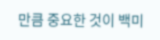만큼 중요한 것이 백미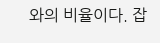와의 비율이다. 잡